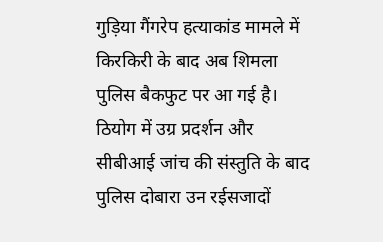गुड़िया गैंगरेप हत्याकांड मामले में किरकिरी के बाद अब शिमला पुलिस बैकफुट पर आ गई है। ठियोग में उग्र प्रदर्शन और सीबीआई जांच की संस्तुति के बाद पुलिस दोबारा उन रईसजादों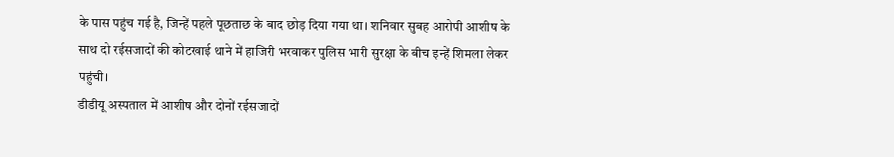के पास पहुंच गई है, जिन्हें पहले पूछताछ के बाद छोड़ दिया गया था। शनिवार सुबह आरोपी आशीष के साथ दो रईसजादों की कोटखाई थाने में हाजिरी भरवाकर पुलिस भारी सुरक्षा के बीच इन्हें शिमला लेकर पहुंची।
डीडीयू अस्पताल में आशीष और दोनों रईसजादों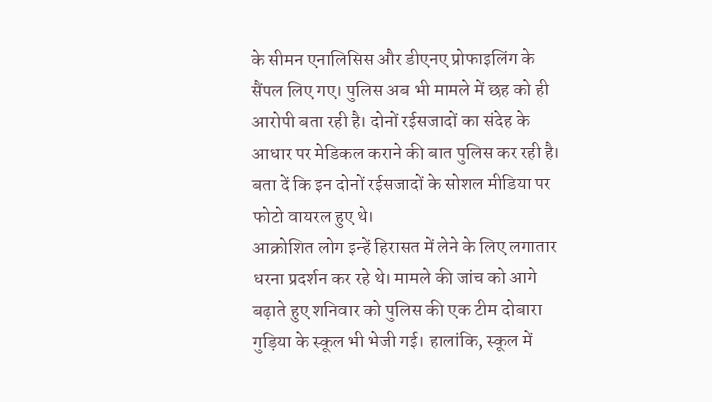के सीमन एनालिसिस और डीएनए प्रोफाइलिंग के सैंपल लिए गए। पुलिस अब भी मामले में छह को ही आरोपी बता रही है। दोनों रईसजादों का संदेह के आधार पर मेडिकल कराने की बात पुलिस कर रही है। बता दें कि इन दोनों रईसजादों के सोशल मीडिया पर फोटो वायरल हुए थे।
आक्रोशित लोग इन्हें हिरासत में लेने के लिए लगातार धरना प्रदर्शन कर रहे थे। मामले की जांच को आगे बढ़ाते हुए शनिवार को पुलिस की एक टीम दोबारा गुड़िया के स्कूल भी भेजी गई। हालांकि, स्कूल में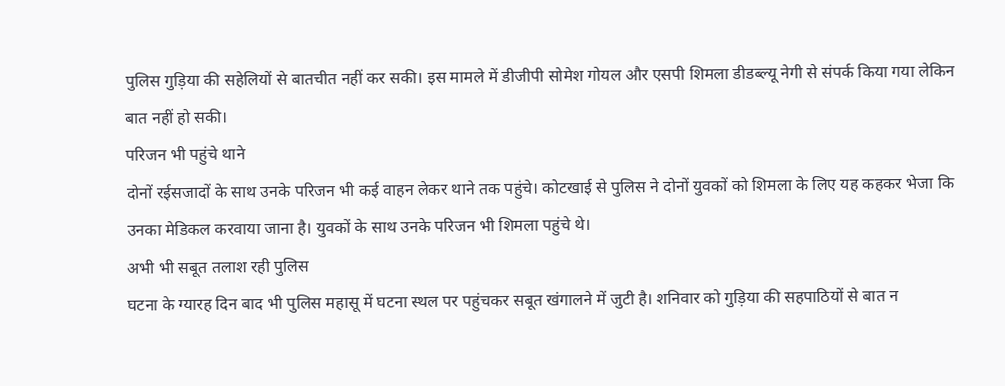पुलिस गुड़िया की सहेलियों से बातचीत नहीं कर सकी। इस मामले में डीजीपी सोमेश गोयल और एसपी शिमला डीडब्ल्यू नेगी से संपर्क किया गया लेकिन बात नहीं हो सकी।
परिजन भी पहुंचे थाने
दोनों रईसजादों के साथ उनके परिजन भी कई वाहन लेकर थाने तक पहुंचे। कोटखाई से पुलिस ने दोनों युवकों को शिमला के लिए यह कहकर भेजा कि उनका मेडिकल करवाया जाना है। युवकों के साथ उनके परिजन भी शिमला पहुंचे थे।
अभी भी सबूत तलाश रही पुलिस
घटना के ग्यारह दिन बाद भी पुलिस महासू में घटना स्थल पर पहुंचकर सबूत खंगालने में जुटी है। शनिवार को गुड़िया की सहपाठियों से बात न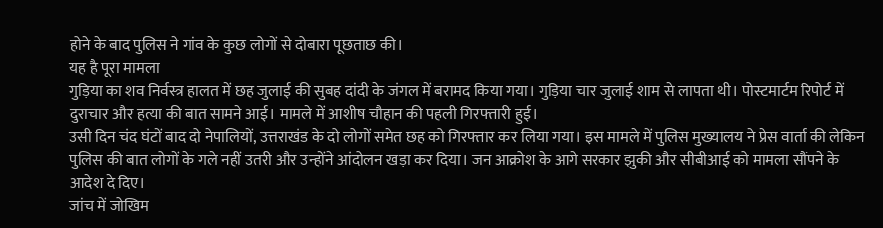होने के बाद पुलिस ने गांव के कुछ लोगों से दोबारा पूछताछ की।
यह है पूरा मामला
गुड़िया का शव निर्वस्त्र हालत में छह जुलाई की सुबह दांदी के जंगल में बरामद किया गया। गुड़िया चार जुलाई शाम से लापता थी। पोस्टमार्टम रिपोर्ट में दुराचार और हत्या की बात सामने आई। मामले में आशीष चौहान की पहली गिरफ्तारी हुई।
उसी दिन चंद घंटों बाद दो नेपालियों, उत्तराखंड के दो लोगों समेत छह को गिरफ्तार कर लिया गया। इस मामले में पुलिस मुख्यालय ने प्रेस वार्ता की लेकिन पुलिस की बात लोगों के गले नहीं उतरी और उन्होंने आंदोलन खड़ा कर दिया। जन आक्रोश के आगे सरकार झुकी और सीबीआई को मामला सौंपने के आदेश दे दिए।
जांच में जोखिम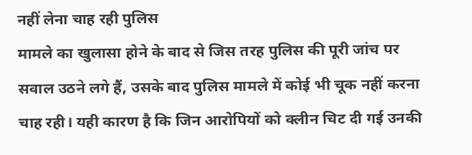नहीं लेना चाह रही पुलिस
मामले का खुलासा होने के बाद से जिस तरह पुलिस की पूरी जांच पर सवाल उठने लगे हैं, उसके बाद पुलिस मामले में कोई भी चूक नहीं करना चाह रही। यही कारण है कि जिन आरोपियों को क्लीन चिट दी गई उनकी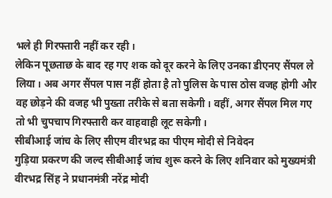भले ही गिरफ्तारी नहीं कर रही।
लेकिन पूछताछ के बाद रह गए शक को दूर करने के लिए उनका डीएनए सैंपल ले लिया। अब अगर सैंपल पास नहीं होता है तो पुलिस के पास ठोस वजह होगी और वह छोड़ने की वजह भी पुख्ता तरीके से बता सकेगी। वहीं, अगर सैंपल मिल गए तो भी चुपचाप गिरफ्तारी कर वाहवाही लूट सकेगी।
सीबीआई जांच के लिए सीएम वीरभद्र का पीएम मोदी से निवेदन
गुड़िया प्रकरण की जल्द सीबीआई जांच शुरू करने के लिए शनिवार को मुख्यमंत्री वीरभद्र सिंह ने प्रधानमंत्री नरेंद्र मोदी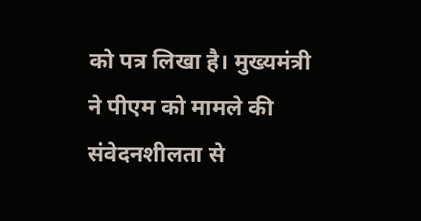को पत्र लिखा है। मुख्यमंत्री ने पीएम को मामले की संवेदनशीलता से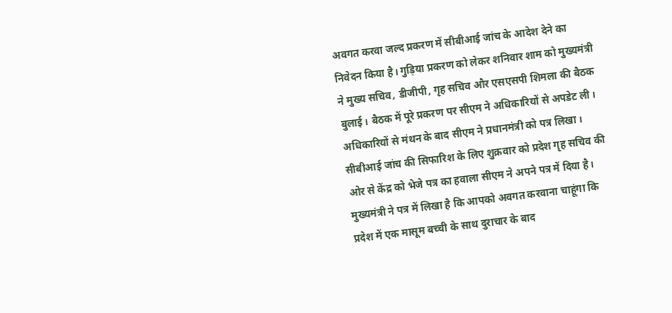अवगत करवा जल्द प्रकरण में सीबीआई जांच के आदेश देने का निवेदन किया है। गुड़िया प्रकरण को लेकर शनिवार शाम को मुख्यमंत्री ने मुख्य सचिव, डीजीपी, गृह सचिव और एसएसपी शिमला की बैठक बुलाई। बैठक में पूरे प्रकरण पर सीएम ने अधिकारियों से अपडेट ली।
अधिकारियों से मंथन के बाद सीएम ने प्रधानमंत्री को पत्र लिखा। सीबीआई जांच की सिफारिश के लिए शुक्रवार को प्रदेश गृह सचिव की ओर से केंद्र को भेजे पत्र का हवाला सीएम ने अपने पत्र में दिया है। मुख्यमंत्री ने पत्र में लिखा है कि आपको अवगत करवाना चाहूंगा कि प्रदेश में एक मासूम बच्ची के साथ दुराचार के बाद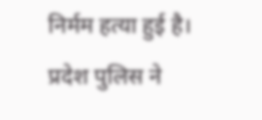निर्मम हत्या हुई है।
प्रदेश पुलिस ने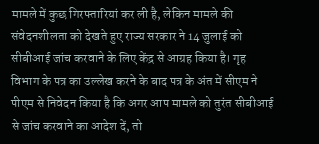मामले में कुछ गिरफ्तारियां कर ली है, लेकिन मामले की संवेदनशीलता को देखते हुए राज्य सरकार ने 14 जुलाई को सीबीआई जांच करवाने के लिए केंद्र से आग्रह किया है। गृह विभाग के पत्र का उल्लेख करने के बाद पत्र के अंत में सीएम ने पीएम से निवेदन किया है कि अगर आप मामले को तुरंत सीबीआई से जांच करवाने का आदेश दें, तो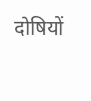दोषियों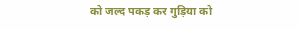को जल्द पकड़ कर गुड़िया को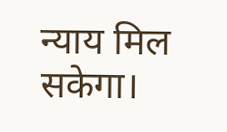न्याय मिल सकेगा।